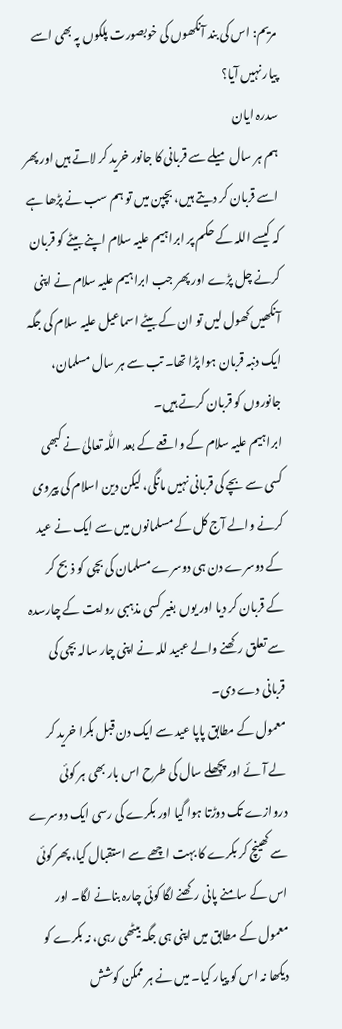مریم: اس کی بند آنکھوں کی خوبصورت پلکوں پہ بھی اسے پیار نہیں آیا؟
سدرہ ایان
ہم ہر سال میلے سے قربانی کا جانور خرید کر لاتے ہیں اور پھر اسے قربان کر دیتے ہیں، بچپن میں تو ہم سب نے پڑھا ہے کہ کیسے اللہ کے حکم پر ابراہیم علیہ سلام اپنے بیٹے کو قربان کرنے چل پڑے اور پھر جب ابراہیم علیہ سلام نے اپنی آنکھیں کھول لیں تو ان کے بیٹے اسماعیل علیہ سلام کی جگہ ایک دنبہ قربان ہوا پڑا تھا۔ تب سے ہر سال مسلمان، جانوروں کو قربان کرتے ہیں۔
ابراہیم علیہ سلام کے واقعے کے بعد اللٌٰہ تعالیٰ نے کبھی کسی سے بچے کی قربانی نہیں مانگی، لیکن دین اسلام کی پیروی کرنے والے آج کل کے مسلمانوں میں سے ایک نے عید کے دوسرے دن ہی دوسرے مسلمان کی بچی کو ذبح کر کے قربان کر دیا اور یوں بغیر کسی مذہبی روایت کے چارسدہ سے تعلق رکھنے والے عبید للہ نے اپنی چار سالہ بچی کی قربانی دے دی۔
معمول کے مطابق پاپا عید سے ایک دن قبل بکرا خرید کر لے آئے اور پچھلے سال کی طرح اس بار بھی ہر کوئی دروازے تک دوڑتا ہوا گیا اور بکرے کی رسی ایک دوسرے سے کھینچ کر بکرے کا بہت اچھے سے استقبال کیا، پھر کوئی اس کے سامنے پانی رکھنے لگا کوئی چارہ بنانے لگا۔ اور معمول کے مطابق میں اپنی ہی جگہ بیٹھی رہی، نہ بکرے کو دیکھا نہ اس کو پیار کیا۔ میں نے ہر ممکن کوشش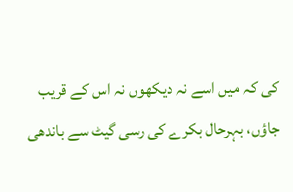کی کہ میں اسے نہ دیکھوں نہ اس کے قریب جاؤں، بہرحال بکرے کی رسی گیٹ سے باندھی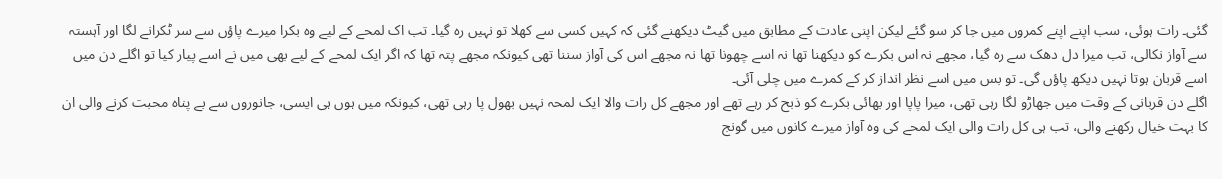گئی۔ رات ہوئی، سب اپنے اپنے کمروں میں جا کر سو گئے لیکن اپنی عادت کے مطابق میں گیٹ دیکھنے گئی کہ کہیں کسی سے کھلا تو نہیں رہ گیا۔ تب اک لمحے کے لیے وہ بکرا میرے پاؤں سے سر ٹکرانے لگا اور آہستہ سے آواز نکالی، تب میرا دل دھک سے رہ گیا، مجھے نہ اس بکرے کو دیکھنا تھا نہ اسے چھونا تھا نہ مجھے اس کی آواز سننا تھی کیونکہ مجھے پتہ تھا کہ اگر ایک لمحے کے لیے بھی میں نے اسے پیار کیا تو اگلے دن میں اسے قربان ہوتا نہیں دیکھ پاؤں گی۔ تو بس میں اسے نظر انداز کر کے کمرے میں چلی آئی۔
اگلے دن قربانی کے وقت میں جھاڑو لگا رہی تھی، میرا پاپا اور بھائی بکرے کو ذبح کر رہے تھے اور مجھے کل رات والا ایک لمحہ نہیں بھول پا رہی تھی، کیونکہ میں ہوں ہی ایسی، جانوروں سے بے پناہ محبت کرنے والی ان کا بہت خیال رکھنے والی، تب ہی کل رات والی ایک لمحے کی وہ آواز میرے کانوں میں گونج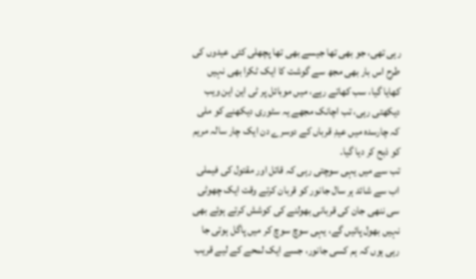رہی تھی، جو بھی تھا جیسے بھی تھا پچھلی کئی عیدوں کی طرح اس بار بھی مجھ سے گوشت کا ایک ٹکرا بھی نہیں کھایا گیا، سب کھاتے رہے، میں موبائل پر ٹی این این ویب دیکھتی رہی، تب اچانک مجھے یہ سٹوری دیکھنے کو ملی کہ چارسدہ میں عیدِ قرباں کے دوسرے دن ایک چار سالہ مریم کو ذبح کر دیا گیا۔
تب سے میں یہی سوچتی رہی کہ قاتل اور مقتول کی فیملی اب سے شائد ہر سال جانور کو قربان کرتے وقت ایک چھوٹی سی ننھی جان کی قربانی بھولنے کی کوشش کرتے ہوئے بھی نہیں بھول پائیں گے، یہی سوچ سوچ کر میں پاگل ہوتی جا رہی ہوں کہ ہم کسی جانور، جسے ایک لمحے کے لیے قریب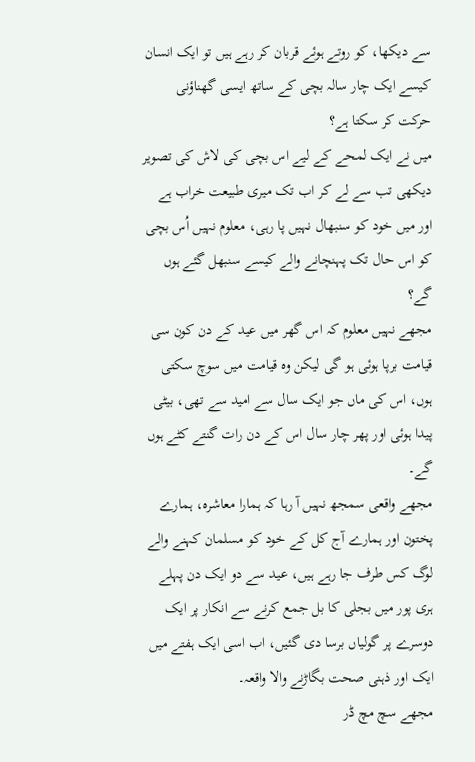سے دیکھا، کو روتے ہوئے قربان کر رہے ہیں تو ایک انسان کیسے ایک چار سالہ بچی کے ساتھ ایسی گھناؤنی حرکت کر سکتا ہے؟
میں نے ایک لمحے کے لیے اس بچی کی لاش کی تصویر دیکھی تب سے لے کر اب تک میری طبیعت خراب ہے اور میں خود کو سنبھال نہیں پا رہی، معلوم نہیں اُس بچی کو اس حال تک پہنچانے والے کیسے سنبھل گئے ہوں گے؟
مجھے نہیں معلوم کہ اس گھر میں عید کے دن کون سی قیامت برپا ہوئی ہو گی لیکن وہ قیامت میں سوچ سکتی ہوں، اس کی ماں جو ایک سال سے امید سے تھی، بیٹی پیدا ہوئی اور پھر چار سال اس کے دن رات گنتے کٹے ہوں گے۔
مجھے واقعی سمجھ نہیں آ رہا کہ ہمارا معاشرہ، ہمارے پختون اور ہمارے آج کل کے خود کو مسلمان کہنے والے لوگ کس طرف جا رہے ہیں، عید سے دو ایک دن پہلے ہری پور میں بجلی کا بل جمع کرنے سے انکار پر ایک دوسرے پر گولیاں برسا دی گئیں، اب اسی ایک ہفتے میں ایک اور ذہنی صحت بگاڑنے والا واقعہ۔
مجھے سچ مچ ڈر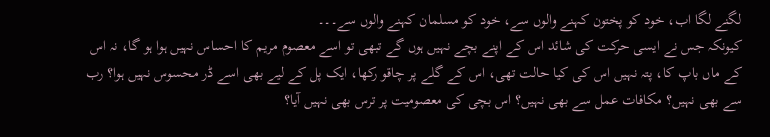لگنے لگا اب، خود کو پختون کہنے والوں سے، خود کو مسلمان کہنے والوں سے۔۔۔
کیونکہ جس نے ایسی حرکت کی شائد اس کے اپنے بچے نہیں ہوں گے تبھی تو اسے معصوم مریم کا احساس نہیں ہوا ہو گا، نہ اس کے ماں باپ کا، پتہ نہیں اس کی کیا حالت تھی، اس کے گلے پر چاقو رکھا، ایک پل کے لیے بھی اسے ڈر محسوس نہیں ہوا؟ رب سے بھی نہیں؟ مکافات عمل سے بھی نہیں؟ اس بچی کی معصومیت پر ترس بھی نہیں آیا؟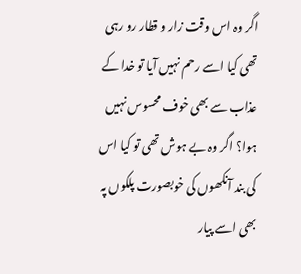اگر وہ اس وقت زار و قطار رو رہی تھی کیا اسے رحم نہیں آیا تو خدا کے عذاب سے بھی خوف محسوس نہیں ہوا؟ اگر وہ بے ہوش تھی تو کیا اس کی بند آنکھوں کی خوبصورت پلکوں پہ بھی اسے پیار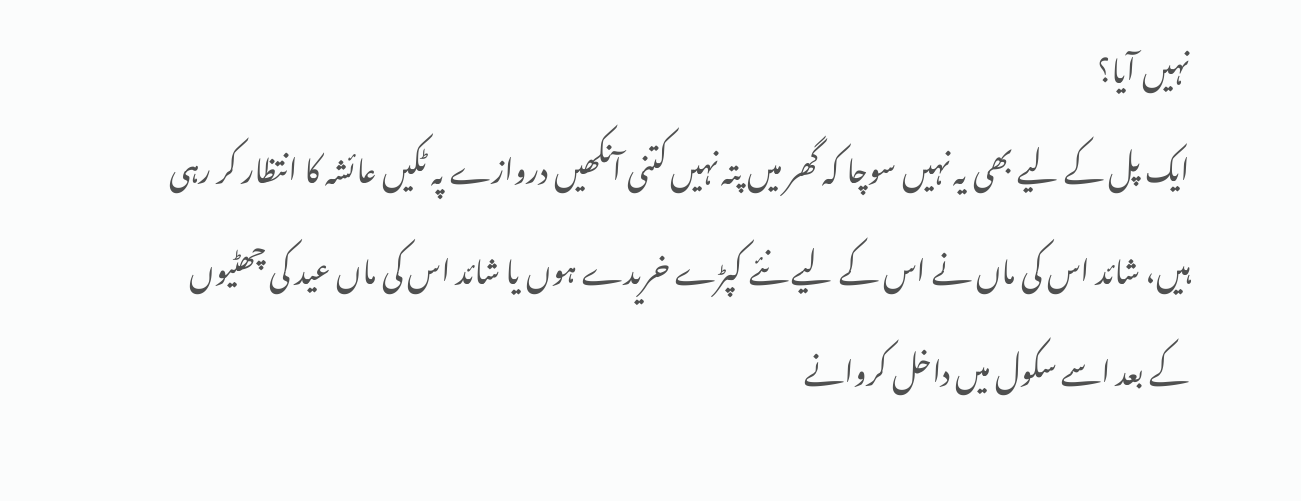نہیں آیا؟
ایک پل کے لیے بھی یہ نہیں سوچا کہ گھر میں پتہ نہیں کتنی آنکھیں دروازے پہ ٹکیں عائشہ کا انتظار کر رہی ہیں، شائد اس کی ماں نے اس کے لیے نئے کپڑے خریدے ہوں یا شائد اس کی ماں عید کی چھٹیوں کے بعد اسے سکول میں داخل کروانے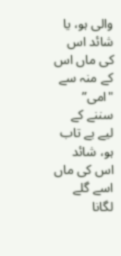والی ہو، یا شائد اس کی ماں اس کے منہ سے "امی” سننے کے لیے بے تاب ہو، شائد اس کی ماں اسے گلے لگانا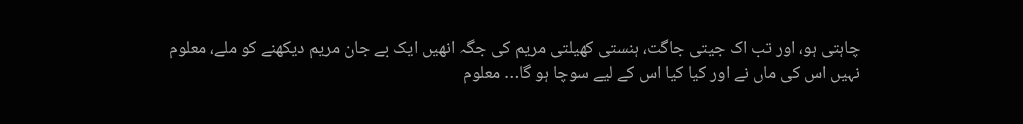چاہتی ہو، اور تب اک جیتی جاگت، ہنستی کھیلتی مریم کی جگہ انھیں ایک بے جان مریم دیکھنے کو ملے، معلوم نہیں اس کی ماں نے اور کیا کیا اس کے لیے سوچا ہو گا… معلوم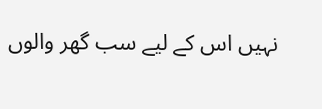نہیں اس کے لیے سب گھر والوں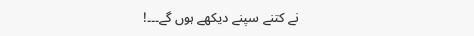نے کتنے سپنے دیکھے ہوں گے۔۔۔!